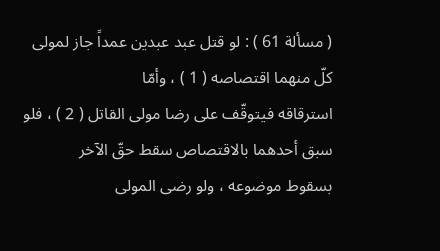( مسألة 61 ) : لو قتل عبد عبدين عمداً جاز لمولى كلّ منهما اقتصاصه ( 1 ) ، وأمّا
استرقاقه فيتوقّف على رضا مولى القاتل ( 2 ) ، فلو سبق أحدهما بالاقتصاص سقط حقّ الآخر
بسقوط موضوعه ، ولو رضى المولى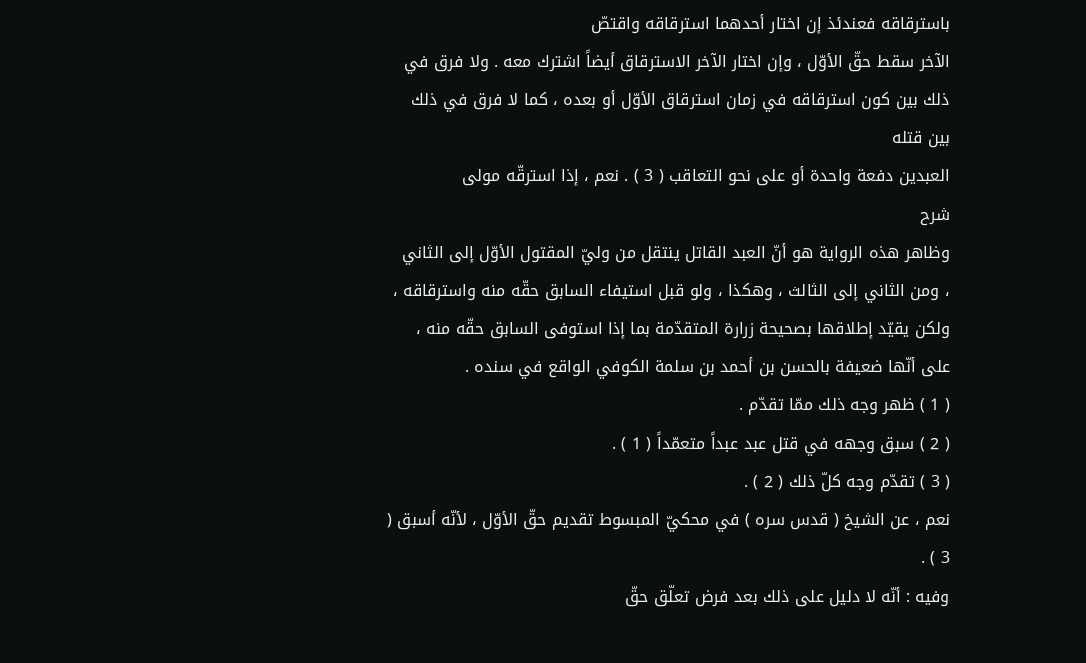باسترقاقه فعندئذ إن اختار أحدهما استرقاقه واقتصّ
الآخر سقط حقّ الأوّل ، وإن اختار الآخر الاسترقاق أيضاً اشترك معه . ولا فرق في
ذلك بين كون استرقاقه في زمان استرقاق الأوّل أو بعده ، كما لا فرق في ذلك بين قتله
العبدين دفعة واحدة أو على نحو التعاقب ( 3 ) . نعم ، إذا استرقّه مولى
شرح
وظاهر هذه الرواية هو أنّ العبد القاتل ينتقل من وليّ المقتول الأوّل إلى الثاني
، ومن الثاني إلى الثالث ، وهكذا ، ولو قبل استيفاء السابق حقّه منه واسترقاقه ،
ولكن يقيّد إطلاقها بصحيحة زرارة المتقدّمة بما إذا استوفى السابق حقّه منه ، على أنّها ضعيفة بالحسن بن أحمد بن سلمة الكوفي الواقع في سنده .
( 1 ) ظهر وجه ذلك ممّا تقدّم .
( 2 ) سبق وجهه في قتل عبد عبداً متعمّداً ( 1 ) .
( 3 ) تقدّم وجه كلّ ذلك ( 2 ) .
نعم ، عن الشيخ ( قدس سره ) في محكيّ المبسوط تقديم حقّ الأوّل ، لأنّه أسبق ( 3 ) .
وفيه : أنّه لا دليل على ذلك بعد فرض تعلّق حقّ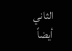الثاني أيضاً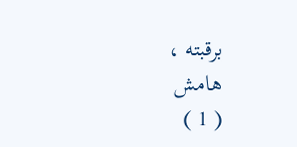برقبته ،
هامش
( 1 )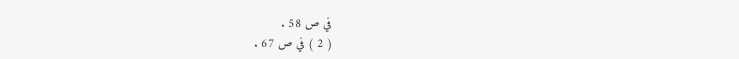في ص 58 .
( 2 ) في ص 67 .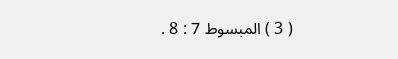( 3 ) المبسوط 7 : 8 .